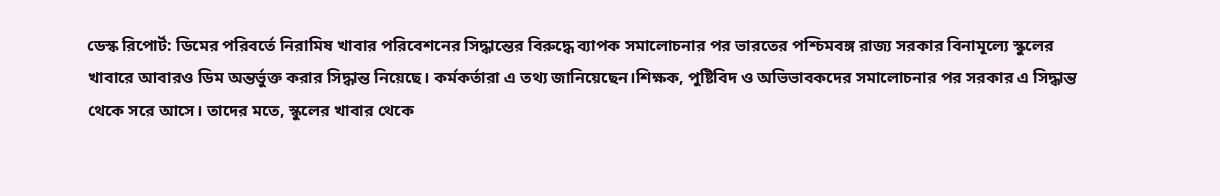ডেস্ক রিপোর্ট: ডিমের পরিবর্তে নিরামিষ খাবার পরিবেশনের সিদ্ধান্তের বিরুদ্ধে ব্যাপক সমালোচনার পর ভারতের পশ্চিমবঙ্গ রাজ্য সরকার বিনামূল্যে স্কুলের খাবারে আবারও ডিম অন্তর্ভুক্ত করার সিদ্ধান্ত নিয়েছে। কর্মকর্তারা এ তথ্য জানিয়েছেন।শিক্ষক, পুষ্টিবিদ ও অভিভাবকদের সমালোচনার পর সরকার এ সিদ্ধান্ত থেকে সরে আসে। তাদের মতে, স্কুলের খাবার থেকে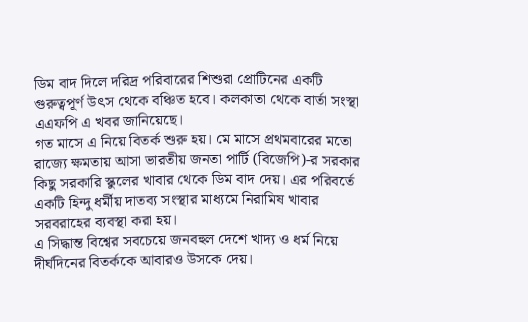ডিম বাদ দিলে দরিদ্র পরিবারের শিশুরা প্রোটিনের একটি গুরুত্বপূর্ণ উৎস থেকে বঞ্চিত হবে। কলকাতা থেকে বার্তা সংস্থা এএফপি এ খবর জানিয়েছে।
গত মাসে এ নিয়ে বিতর্ক শুরু হয়। মে মাসে প্রথমবারের মতো রাজ্যে ক্ষমতায় আসা ভারতীয় জনতা পার্টি (বিজেপি)-র সরকার কিছু সরকারি স্কুলের খাবার থেকে ডিম বাদ দেয়। এর পরিবর্তে একটি হিন্দু ধর্মীয় দাতব্য সংস্থার মাধ্যমে নিরামিষ খাবার সরবরাহের ব্যবস্থা করা হয়।
এ সিদ্ধান্ত বিশ্বের সবচেয়ে জনবহুল দেশে খাদ্য ও ধর্ম নিয়ে দীর্ঘদিনের বিতর্ককে আবারও উসকে দেয়।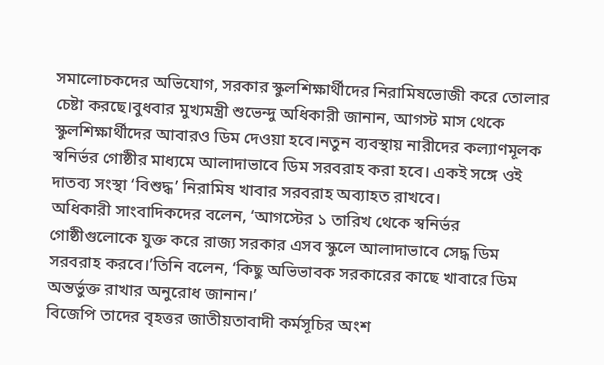সমালোচকদের অভিযোগ, সরকার স্কুলশিক্ষার্থীদের নিরামিষভোজী করে তোলার চেষ্টা করছে।বুধবার মুখ্যমন্ত্রী শুভেন্দু অধিকারী জানান, আগস্ট মাস থেকে স্কুলশিক্ষার্থীদের আবারও ডিম দেওয়া হবে।নতুন ব্যবস্থায় নারীদের কল্যাণমূলক স্বনির্ভর গোষ্ঠীর মাধ্যমে আলাদাভাবে ডিম সরবরাহ করা হবে। একই সঙ্গে ওই দাতব্য সংস্থা ‘বিশুদ্ধ’ নিরামিষ খাবার সরবরাহ অব্যাহত রাখবে।
অধিকারী সাংবাদিকদের বলেন, ‘আগস্টের ১ তারিখ থেকে স্বনির্ভর গোষ্ঠীগুলোকে যুক্ত করে রাজ্য সরকার এসব স্কুলে আলাদাভাবে সেদ্ধ ডিম সরবরাহ করবে।’তিনি বলেন, ‘কিছু অভিভাবক সরকারের কাছে খাবারে ডিম অন্তর্ভুক্ত রাখার অনুরোধ জানান।’
বিজেপি তাদের বৃহত্তর জাতীয়তাবাদী কর্মসূচির অংশ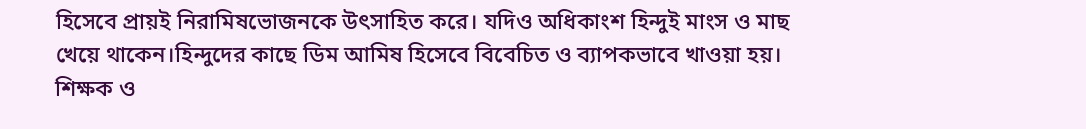হিসেবে প্রায়ই নিরামিষভোজনকে উৎসাহিত করে। যদিও অধিকাংশ হিন্দুই মাংস ও মাছ খেয়ে থাকেন।হিন্দুদের কাছে ডিম আমিষ হিসেবে বিবেচিত ও ব্যাপকভাবে খাওয়া হয়।
শিক্ষক ও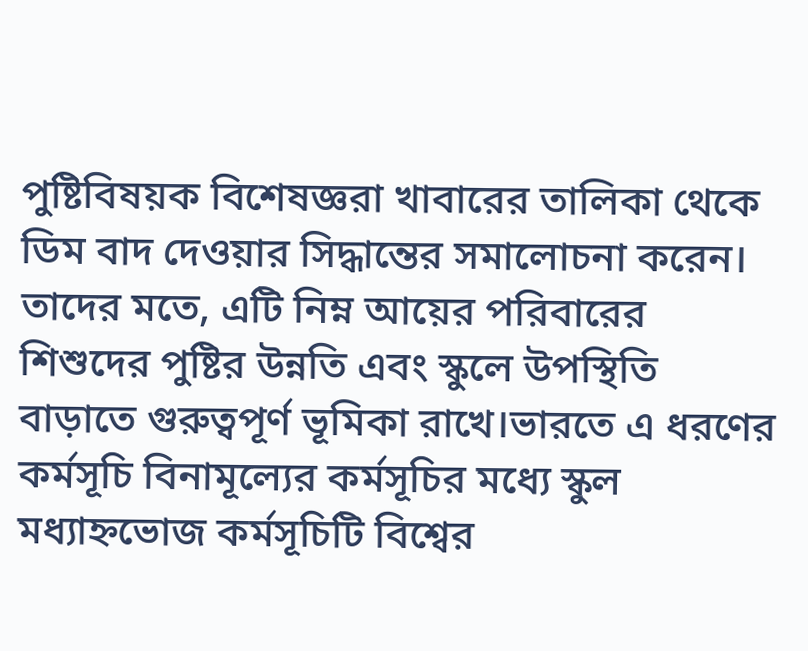পুষ্টিবিষয়ক বিশেষজ্ঞরা খাবারের তালিকা থেকে ডিম বাদ দেওয়ার সিদ্ধান্তের সমালোচনা করেন। তাদের মতে, এটি নিম্ন আয়ের পরিবারের শিশুদের পুষ্টির উন্নতি এবং স্কুলে উপস্থিতি বাড়াতে গুরুত্বপূর্ণ ভূমিকা রাখে।ভারতে এ ধরণের কর্মসূচি বিনামূল্যের কর্মসূচির মধ্যে স্কুল মধ্যাহ্নভোজ কর্মসূচিটি বিশ্বের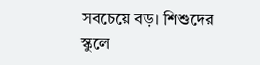সবচেয়ে বড়। শিশুদের স্কুলে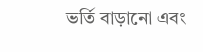ভর্তি বাড়ানো এবং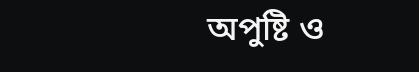অপুষ্টি ও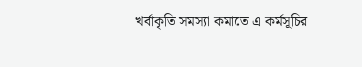খর্বাকৃতি সমস্যা কমাতে এ কর্মসূচির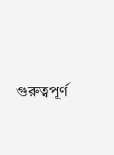গুরুত্বপূর্ণ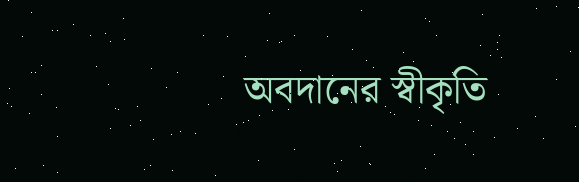অবদানের স্বীকৃতি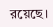রয়েছে।